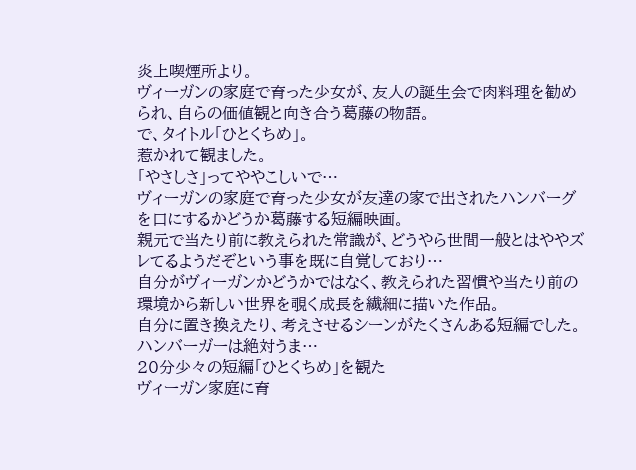炎上喫煙所より。
ヴィーガンの家庭で育った少女が、友人の誕生会で肉料理を勧められ、自らの価値観と向き合う葛藤の物語。
で、タイトル「ひとくちめ」。
惹かれて観ました。
「やさしさ」ってややこしいで…
ヴィーガンの家庭で育った少女が友達の家で出されたハンバーグを口にするかどうか葛藤する短編映画。
親元で当たり前に教えられた常識が、どうやら世間一般とはややズレてるようだぞという事を既に自覚しており…
自分がヴィーガンかどうかではなく、教えられた習慣や当たり前の環境から新しい世界を覗く成長を繊細に描いた作品。
自分に置き換えたり、考えさせるシーンがたくさんある短編でした。
ハンバーガーは絶対うま…
20分少々の短編「ひとくちめ」を観た
ヴィーガン家庭に育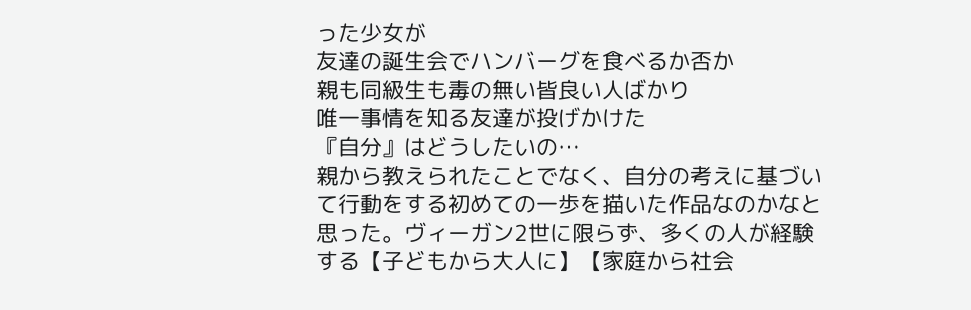った少女が
友達の誕生会でハンバーグを食べるか否か
親も同級生も毒の無い皆良い人ばかり
唯一事情を知る友達が投げかけた
『自分』はどうしたいの…
親から教えられたことでなく、自分の考えに基づいて行動をする初めての一歩を描いた作品なのかなと思った。ヴィーガン2世に限らず、多くの人が経験する【子どもから大人に】【家庭から社会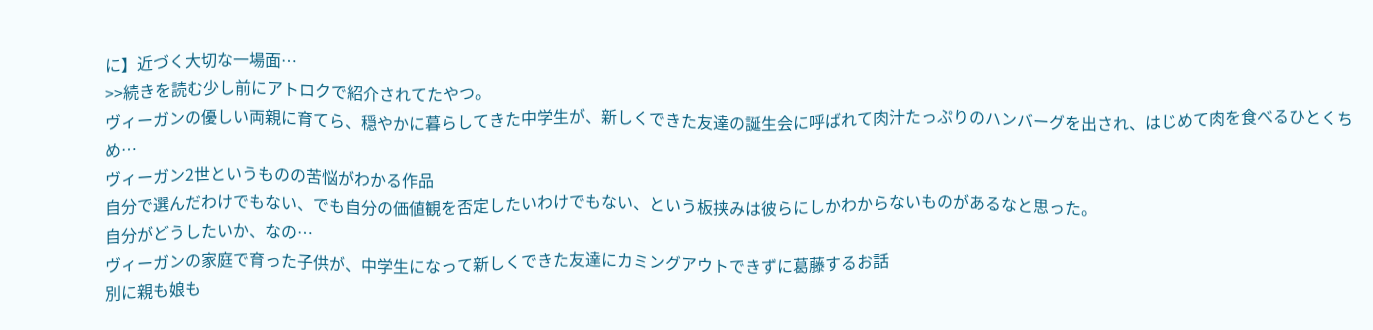に】近づく大切な一場面…
>>続きを読む少し前にアトロクで紹介されてたやつ。
ヴィーガンの優しい両親に育てら、穏やかに暮らしてきた中学生が、新しくできた友達の誕生会に呼ばれて肉汁たっぷりのハンバーグを出され、はじめて肉を食べるひとくちめ…
ヴィーガン2世というものの苦悩がわかる作品
自分で選んだわけでもない、でも自分の価値観を否定したいわけでもない、という板挟みは彼らにしかわからないものがあるなと思った。
自分がどうしたいか、なの…
ヴィーガンの家庭で育った子供が、中学生になって新しくできた友達にカミングアウトできずに葛藤するお話
別に親も娘も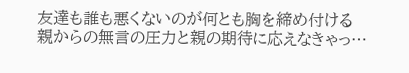友達も誰も悪くないのが何とも胸を締め付ける
親からの無言の圧力と親の期待に応えなきゃっ…